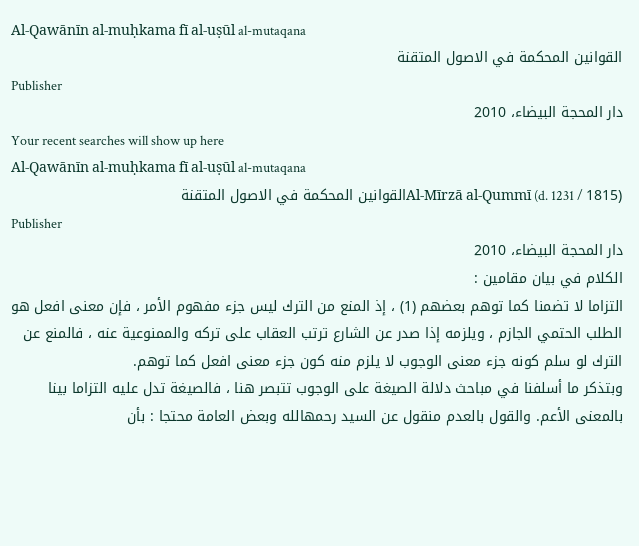Al-Qawānīn al-muḥkama fī al-uṣūl al-mutaqana
القوانين المحكمة في الاصول المتقنة
Publisher
دار المحجة البيضاء، 2010
Your recent searches will show up here
Al-Qawānīn al-muḥkama fī al-uṣūl al-mutaqana
Al-Mīrzā al-Qummī (d. 1231 / 1815)القوانين المحكمة في الاصول المتقنة
Publisher
دار المحجة البيضاء، 2010
الكلام في بيان مقامين :
التزاما لا تضمنا كما توهم بعضهم (1) ، إذ المنع من الترك ليس جزء مفهوم الأمر ، فإن معنى افعل هو الطلب الحتمي الجازم ، ويلزمه إذا صدر عن الشارع ترتب العقاب على تركه والممنوعية عنه ، فالمنع عن الترك لو سلم كونه جزء معنى الوجوب لا يلزم منه كون جزء معنى افعل كما توهم.
وبتذكر ما أسلفنا في مباحث دلالة الصيغة على الوجوب تتبصر هنا ، فالصيغة تدل عليه التزاما بينا بالمعنى الأعم. والقول بالعدم منقول عن السيد رحمهالله وبعض العامة محتجا : بأن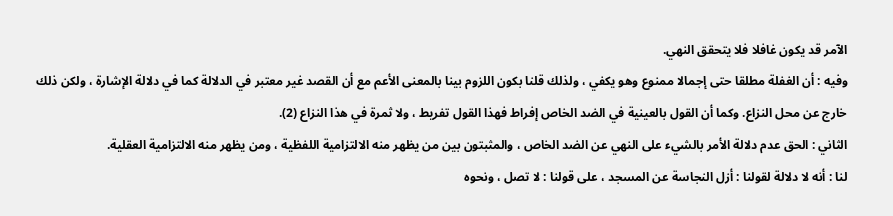الآمر قد يكون غافلا فلا يتحقق النهي.
وفيه : أن الغفلة مطلقا حتى إجمالا ممنوع وهو يكفي ، ولذلك قلنا بكون اللزوم بينا بالمعنى الأعم مع أن القصد غير معتبر في الدلالة كما في دلالة الإشارة ، ولكن ذلك خارج عن محل النزاع. وكما أن القول بالعينية في الضد الخاص إفراط فهذا القول تفريط ، ولا ثمرة في هذا النزاع (2).
الثاني : الحق عدم دلالة الأمر بالشيء على النهي عن الضد الخاص ، والمثبتون بين من يظهر منه الالتزامية اللفظية ، ومن يظهر منه الالتزامية العقلية.
لنا : أنه لا دلالة لقولنا : أزل النجاسة عن المسجد ، على قولنا : لا تصل ، ونحوه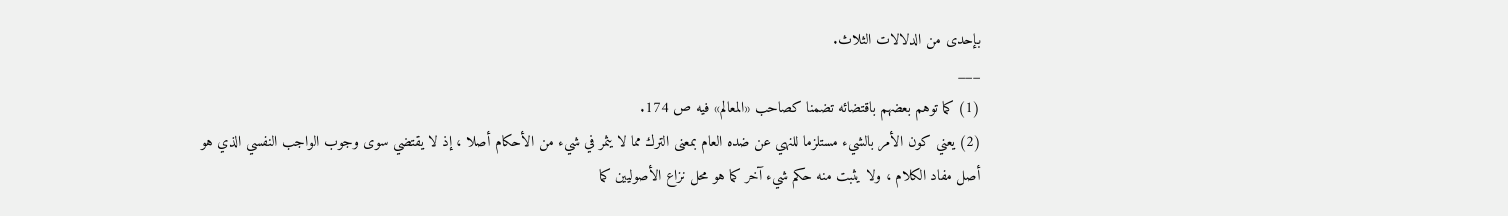بإحدى من الدلالات الثلاث.
___
(1) كما توهم بعضهم باقتضائه تضمنا كصاحب «المعالم» فيه ص 174.
(2) يعني كون الأمر بالشيء مستلزما للنهي عن ضده العام بمعنى الترك مما لا يثمر في شيء من الأحكام أصلا ، إذ لا يقتضي سوى وجوب الواجب النفسي الذي هو أصل مفاد الكلام ، ولا يثبت منه حكم شيء آخر كما هو محل نزاع الأصوليين كما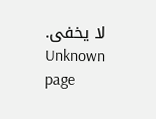لا يخفى.
Unknown page